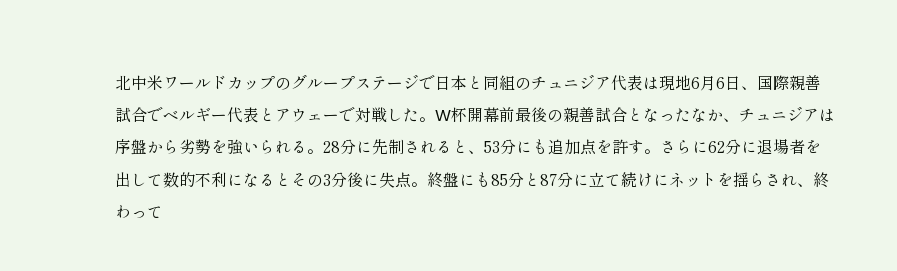北中米ワールドカップのグループステージで日本と同組のチュニジア代表は現地6月6日、国際親善試合でベルギー代表とアウェーで対戦した。W杯開幕前最後の親善試合となったなか、チュニジアは序盤から劣勢を強いられる。28分に先制されると、53分にも追加点を許す。さらに62分に退場者を出して数的不利になるとその3分後に失点。終盤にも85分と87分に立て続けにネットを揺らされ、終わって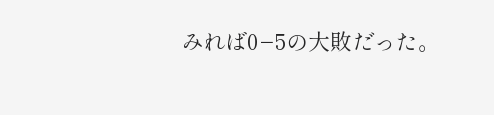みれば0−5の大敗だった。